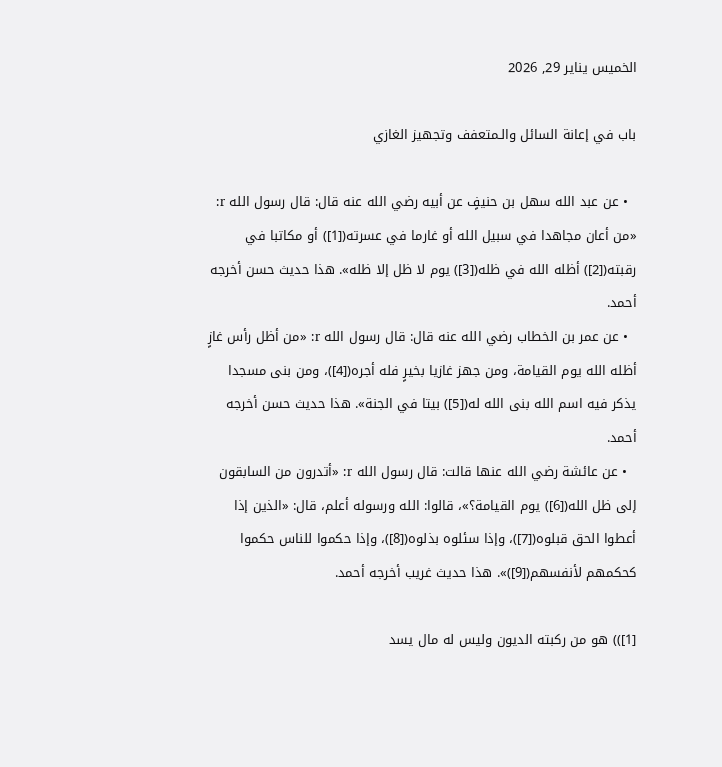الخميس يناير 29, 2026

باب في إعانة السائل والـمتعفف وتجهيز الغازي

  • عن عبد الله سهل بن حنيفٍ عن أبيه رضي الله عنه قال: قال رسول الله r: «من أعان مجاهدا في سبيل الله أو غارما في عسرته([1]) أو مكاتبا في رقبته([2]) أظله الله في ظله([3]) يوم لا ظل إلا ظله». هذا حديث حسن أخرجه أحمد.
  • عن عمر بن الخطاب رضي الله عنه قال: قال رسول الله r: «من أظل رأس غازٍ أظله الله يوم القيامة، ومن جهز غازيا بخيرٍ فله أجره([4])، ومن بنى مسجدا يذكر فيه اسم الله بنى الله له([5]) بيتا في الجنة». هذا حديث حسن أخرجه أحمد.
  • عن عائشة رضي الله عنها قالت: قال رسول الله r: «أتدرون من السابقون إلى ظل الله([6]) يوم القيامة؟»، قالوا: الله ورسوله أعلم، قال: «الذين إذا أعطوا الحق قبلوه([7])، وإذا سئلوه بذلوه([8])، وإذا حكموا للناس حكموا كحكمهم لأنفسهم([9])». هذا حديث غريب أخرجه أحمد.

[1])) هو من ركبته الديون وليس له مال يسد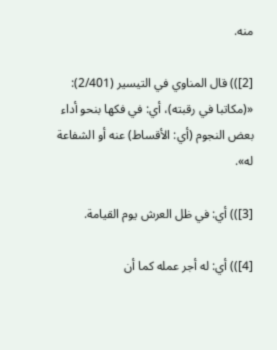منه.

[2])) قال المناوي في التيسير (2/401): «(مكاتبا في رقبته)، أي: في فكها بنحو أداء بعض النجوم (أي: الأقساط) عنه أو الشفاعة له».

[3])) أي: في ظل العرش يوم القيامة.

[4])) أي: له أجر عمله كما أن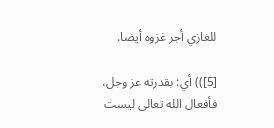للغازي أجر غزوه أيضا.

[5])) أي: بقدرته عز وجل، فأفعال الله تعالى ليست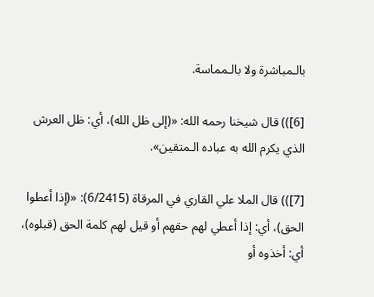بالـمباشرة ولا بالـمماسة.

[6])) قال شيخنا رحمه الله: «(إلى ظل الله)، أي: ظل العرش الذي يكرم الله به عباده الـمتقين».

[7])) قال الملا علي القاري في المرقاة (6/2415): «(إذا أعطوا الحق)، أي: إذا أعطي لهم حقهم أو قيل لهم كلمة الحق (قبلوه)، أي: أخذوه أو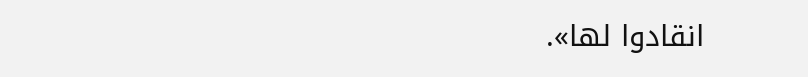انقادوا لها».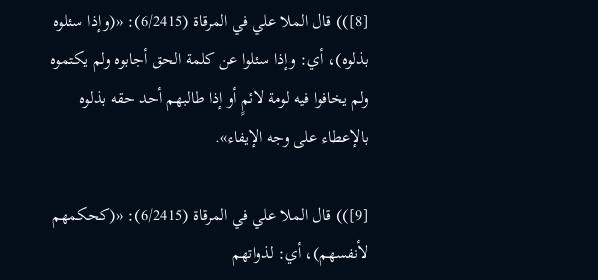[8])) قال الملا علي في المرقاة (6/2415): «(وإذا سئلوه بذلوه)، أي: وإذا سئلوا عن كلمة الحق أجابوه ولم يكتموه ولم يخافوا فيه لومة لائمٍ أو إذا طالبهم أحد حقه بذلوه بالإعطاء على وجه الإيفاء».

[9])) قال الملا علي في المرقاة (6/2415): «(كحكمهم لأنفسهم)، أي: لذواتهم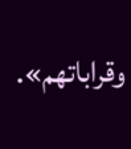وقراباتهم».